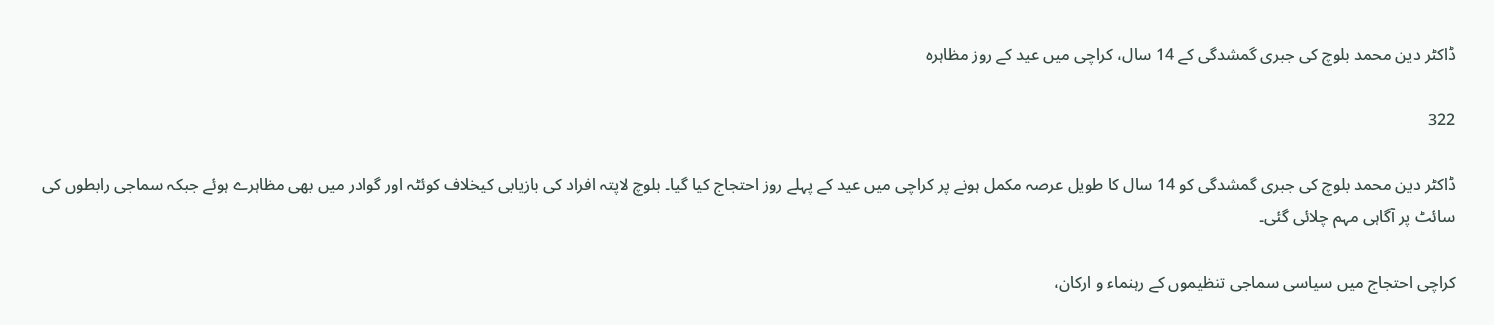ڈاکٹر دین محمد بلوچ کی جبری گمشدگی کے 14 سال، کراچی میں عید کے روز مظاہرہ

322

ڈاکٹر دین محمد بلوچ کی جبری گمشدگی کو 14 سال کا طویل عرصہ مکمل ہونے پر کراچی میں عید کے پہلے روز احتجاج کیا گیا۔ بلوچ لاپتہ افراد کی بازیابی کیخلاف کوئٹہ اور گوادر میں بھی مظاہرے ہوئے جبکہ سماجی رابطوں کی  سائٹ پر آگاہی مہم چلائی گئی۔

کراچی احتجاج میں سیاسی سماجی تنظیموں کے رہنماء و ارکان،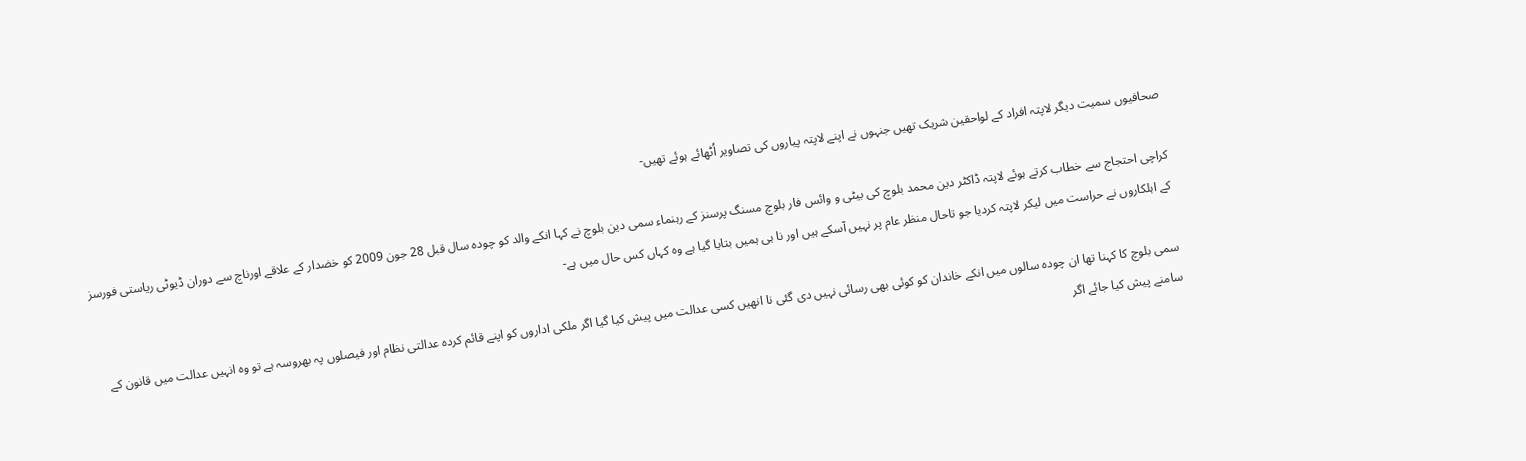صحافیوں سمیت دیگر لاپتہ افراد کے لواحقین شریک تھیں جنہوں نے اپنے لاپتہ پیاروں کی تصاویر اُٹھائے ہوئے تھیں-

کراچی احتجاج سے خطاب کرتے ہوئے لاپتہ ڈاکٹر دین محمد بلوچ کی بیٹی و وائس فار بلوچ مسنگ پرسنز کے رہنماء سمی دین بلوچ نے کہا انکے والد کو چودہ سال قبل 28 جون 2009 کو خضدار کے علاقے اورناچ سے دوران ڈیوٹی ریاستی فورسز کے اہلکاروں نے حراست میں لیکر لاپتہ کردیا جو تاحال منظر عام پر نہیں آسکے ہیں اور نا ہی ہمیں بتایا گیا ہے وہ کہاں کس حال میں ہے-

سمی بلوچ کا کہنا تھا ان چودہ سالوں میں انکے خاندان کو کوئی بھی رسائی نہیں دی گئی نا انھیں کسی عدالت میں پیش کیا گیا اگر ملکی اداروں کو اپنے قائم کردہ عدالتی نظام اور فیصلوں پہ بھروسہ ہے تو وہ انہیں عدالت میں قانون کے سامنے پیش کیا جائے اگر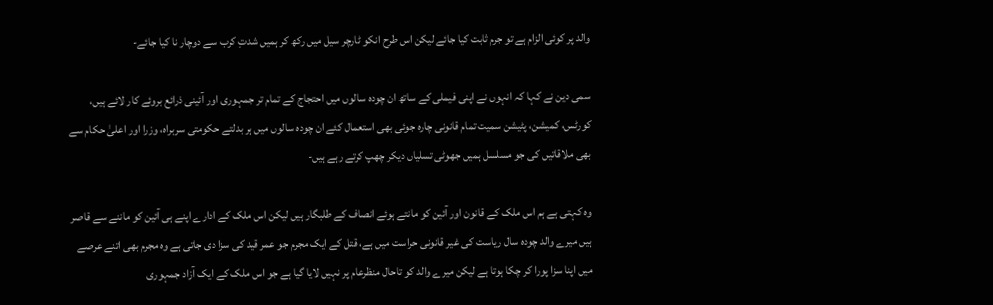والد پر کوئی الزام ہے تو جرم ثابت کیا جائے لیکن اس طرح انکو ٹارچر سیل میں رکھ کر ہمیں شدتِ کرب سے دوچار نا کیا جائے-

سمی دین نے کہا کہ انہوں نے اپنی فیملی کے ساتھ ان چودہ سالوں میں احتجاج کے تمام تر جمہوری اور آئینی ذرائع بروئے کار لائے ہیں، کورٹس، کمیشن، پٹیشن سمیت تمام قانونی چارہ جوئی بھی استعمال کئے ان چودہ سالوں میں ہر بدلتے حکومتی سربراہ، وزرا اور اعلیٰ حکام سے بھی ملاقاتیں کی جو مسلسل ہمیں جھوٹی تسلیاں دیکر چھپ کرتے رہے ہیں-

وہ کہتی ہے ہم اس ملک کے قانون اور آئین کو مانتے ہوئے انصاف کے طلبگار ہیں لیکن اس ملک کے ادارے اپنے ہی آئین کو ماننے سے قاصر ہیں میرے والد چودہ سال ریاست کی غیر قانونی حراست میں ہے، قتل کے ایک مجرم جو عمر قید کی سزا دی جاتی ہے وہ مجرم بھی اتنے عرصے میں اپنا سزا پورا کر چکا ہوتا ہے لیکن میرے والد کو تاحال منظرعام پر نہیں لایا گیا ہے جو اس ملک کے ایک آزاد جمہوری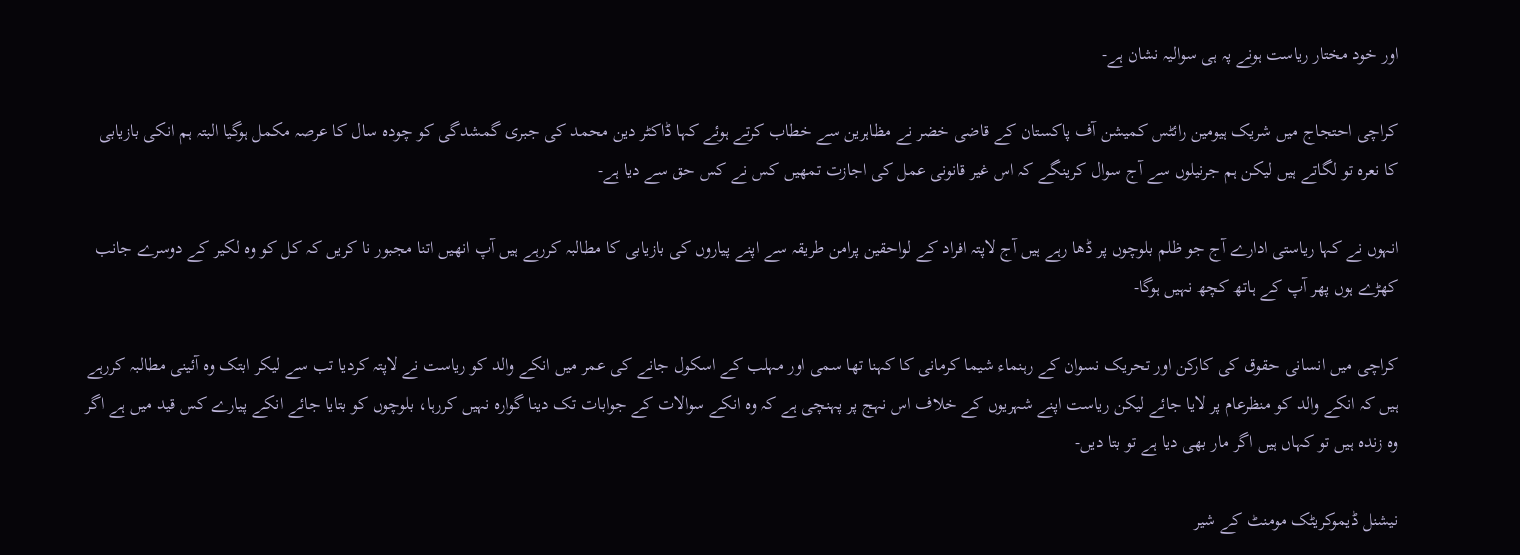اور خود مختار ریاست ہونے پہ ہی سوالیہ نشان ہے-

کراچی احتجاج میں شریک ہیومین رائٹس کمیشن آف پاکستان کے قاضی خضر نے مظاہرین سے خطاب کرتے ہوئے کہا ڈاکٹر دین محمد کی جبری گمشدگی کو چودہ سال کا عرصہ مکمل ہوگیا البتہ ہم انکی بازیابی کا نعرہ تو لگاتے ہیں لیکن ہم جرنیلوں سے آج سوال کرینگے کہ اس غیر قانونی عمل کی اجازت تمھیں کس نے کس حق سے دیا ہے-

انہوں نے کہا ریاستی ادارے آج جو ظلم بلوچوں پر ڈھا رہے ہیں آج لاپتہ افراد کے لواحقین پرامن طریقہ سے اپنے پیاروں کی بازیابی کا مطالبہ کررہے ہیں آپ انھیں اتنا مجبور نا کریں کہ کل کو وہ لکیر کے دوسرے جانب کھڑے ہوں پھر آپ کے ہاتھ کچھ نہیں ہوگا-

کراچی میں انسانی حقوق کی کارکن اور تحریک نسوان کے رہنماء شیما کرمانی کا کہنا تھا سمی اور مہلب کے اسکول جانے کی عمر میں انکے والد کو ریاست نے لاپتہ کردیا تب سے لیکر ابتک وہ آئینی مطالبہ کررہے ہیں کہ انکے والد کو منظرعام پر لایا جائے لیکن ریاست اپنے شہریوں کے خلاف اس نہج پر پہنچی ہے کہ وہ انکے سوالات کے جوابات تک دینا گوارہ نہیں کررہا، بلوچوں کو بتایا جائے انکے پیارے کس قید میں ہے اگر وہ زندہ ہیں تو کہاں ہیں اگر مار بھی دیا ہے تو بتا دیں-

نیشنل ڈیموکریٹک مومنٹ کے شیر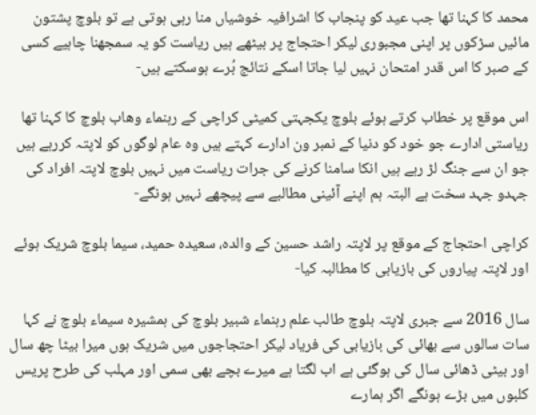محمد کا کہنا تھا جب عید کو پنجاب کا اشرافیہ خوشیاں منا رہی ہوتی ہے تو بلوچ پشتون مائیں سڑکوں پر اپنی مجبوری لیکر احتجاج پر بیٹھے ہیں ریاست کو یہ سمجھنا چاہیے کسی کے صبر کا اس قدر امتحان نہیں لیا جاتا اسکے نتائج بُرے ہوسکتے ہیں-

اس موقع پر خطاب کرتے ہوئے بلوچ یکجہتی کمیٹی کراچی کے رہنماء وھاب بلوچ کا کہنا تھا ریاستی ادارے جو خود کو دنیا کے نمبر ون ادارے کہتے ہیں وہ عام لوگوں کو لاپتہ کررہے ہیں جو ان سے جنگ لڑ رہے ہیں انکا سامنا کرنے کی جرات ریاست میں نہیں بلوچ لاپتہ افراد کی جہدو جہد سخت ہے البتہ ہم اپنے آئینی مطالبے سے پیچھے نہیں ہونگے-

کراچی احتجاج کے موقع پر لاپتہ راشد حسین کے والدہ، سعیدہ حمید، سیما بلوچ شریک ہوئے اور لاپتہ پیاروں کی بازیابی کا مطالبہ کیا-

سال 2016 سے جبری لاپتہ بلوچ طالب علم رہنماء شبیر بلوچ کی ہمشیرہ سیماء بلوچ نے کہا سات سالوں سے بھائی کی بازیابی کی فریاد لیکر احتجاجوں میں شریک ہوں میرا بیٹا چھ سال اور بیٹی ڈھائی سال کی ہوگئی ہے اب لگتا ہے میرے بچے بھی سمی اور مہلب کی طرح پریس کلبوں میں بڑے ہونگے اگر ہمارے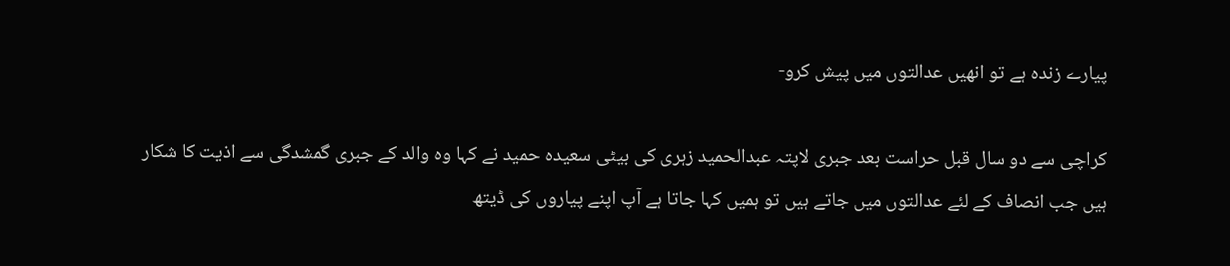پیارے زندہ ہے تو انھیں عدالتوں میں پیش کرو-

کراچی سے دو سال قبل حراست بعد جبری لاپتہ عبدالحمید زہری کی بیٹی سعیدہ حمید نے کہا وہ والد کے جبری گمشدگی سے اذیت کا شکار ہیں جب انصاف کے لئے عدالتوں میں جاتے ہیں تو ہمیں کہا جاتا ہے آپ اپنے پیاروں کی ڈیتھ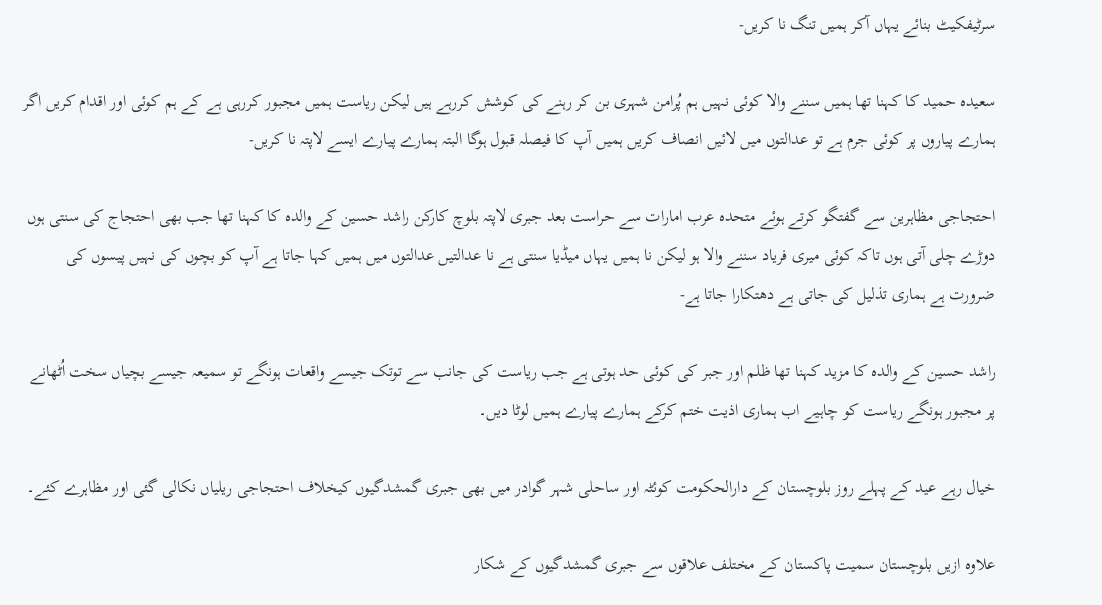سرٹیفکیٹ بنائے یہاں آکر ہمیں تنگ نا کریں-

سعیدہ حمید کا کہنا تھا ہمیں سننے والا کوئی نہیں ہم پُرامن شہری بن کر رہنے کی کوشش کررہے ہیں لیکن ریاست ہمیں مجبور کررہی ہے کے ہم کوئی اور اقدام کریں اگر ہمارے پیاروں پر کوئی جرم ہے تو عدالتوں میں لائیں انصاف کریں ہمیں آپ کا فیصلہ قبول ہوگا البتہ ہمارے پیارے ایسے لاپتہ نا کریں-

احتجاجی مظاہرین سے گفتگو کرتے ہوئے متحدہ عرب امارات سے حراست بعد جبری لاپتہ بلوچ کارکن راشد حسین کے والدہ کا کہنا تھا جب بھی احتجاج کی سنتی ہوں دوڑے چلی آتی ہوں تاکہ کوئی میری فریاد سننے والا ہو لیکن نا ہمیں یہاں میڈیا سنتی ہے نا عدالتیں عدالتوں میں ہمیں کہا جاتا ہے آپ کو بچوں کی نہیں پیسوں کی ضرورت ہے ہماری تذلیل کی جاتی ہے دھتکارا جاتا ہے-

راشد حسین کے والدہ کا مزید کہنا تھا ظلم اور جبر کی کوئی حد ہوتی ہے جب ریاست کی جانب سے توتک جیسے واقعات ہونگے تو سمیعہ جیسے بچیاں سخت اُٹھانے پر مجبور ہونگے ریاست کو چاہیے اب ہماری اذیت ختم کرکے ہمارے پیارے ہمیں لوٹا دیں۔

خیال رہے عید کے پہلے روز بلوچستان کے دارالحکومت کوئٹہ اور ساحلی شہر گوادر میں بھی جبری گمشدگیوں کیخلاف احتجاجی ریلیاں نکالی گئی اور مظاہرے کئے۔

علاوہ ازیں بلوچستان سمیت پاکستان کے مختلف علاقوں سے جبری گمشدگیوں کے شکار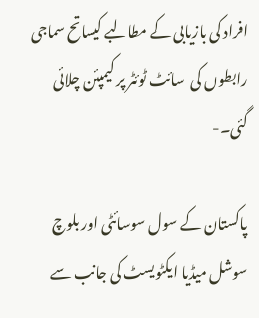افراد کی بازیابی کے مطالبے کیساتح سماجی رابطوں کی  سائٹ ٹوئٹر پر کیمپئن چلائی گئی۔-

پاکستان کے سول سوسائٹی اور بلوچ سوشل میڈیا ایکٹویسٹ کی جانب سے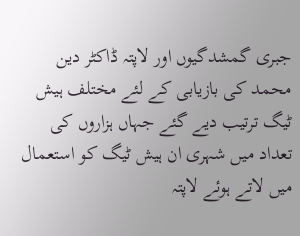جبری گمشدگیوں اور لاپتہ ڈاکٹر دین محمد کی بازیابی کے لئے مختلف ہیش ٹیگ ترتیب دیے گئے جہاں ہزاروں کی تعداد میں شہری ان ہیش ٹیگ کو استعمال میں لاتے ہوئے لاپتہ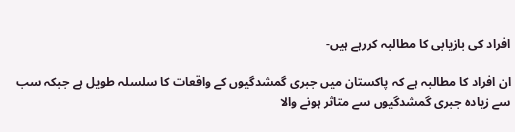افراد کی بازیابی کا مطالبہ کررہے ہیں-

ان افراد کا مطالبہ ہے کہ پاکستان میں جبری گمشدگیوں کے واقعات کا سلسلہ طویل ہے جبکہ سب سے زیادہ جبری گمشدگیوں سے متاثر ہونے والا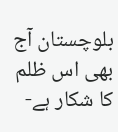بلوچستان آج بھی اس ظلم کا شکار ہے-